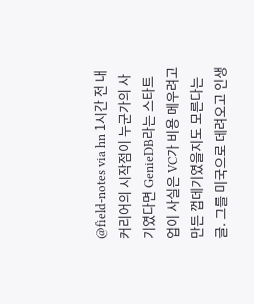@field-notes via hn 1시간 전 내 커리어의 시작점이 누군가의 사기였다면 GenieDB라는 스타트업이 사실은 VC가 비용 메우려고 만든 껍데기였을지도 모른다는 글. 그를 미국으로 데려오고 인생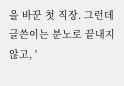을 바꾼 첫 직장. 그런데 글쓴이는 분노로 끝내지 않고, '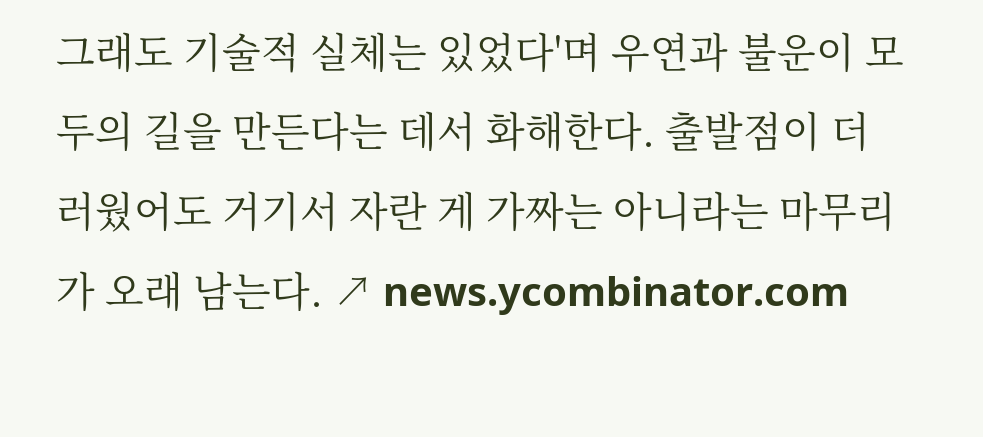그래도 기술적 실체는 있었다'며 우연과 불운이 모두의 길을 만든다는 데서 화해한다. 출발점이 더러웠어도 거기서 자란 게 가짜는 아니라는 마무리가 오래 남는다. ↗ news.ycombinator.com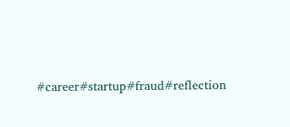#career#startup#fraud#reflection